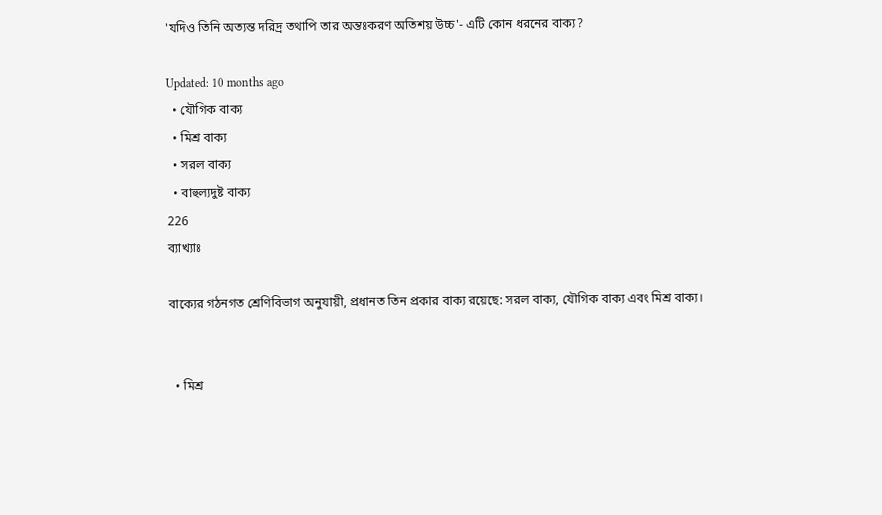'যদিও তিনি অত্যন্ত দরিদ্র তথাপি তার অন্তঃকরণ অতিশয় উচ্চ'- এটি কোন ধরনের বাক্য?

Updated: 10 months ago
  • যৌগিক বাক্য
  • মিশ্র বাক্য
  • সরল বাক্য
  • বাহুল্যদুষ্ট বাক্য
226
ব্যাখ্যাঃ

বাক্যের গঠনগত শ্রেণিবিভাগ অনুযায়ী, প্রধানত তিন প্রকার বাক্য রয়েছে: সরল বাক্য, যৌগিক বাক্য এবং মিশ্র বাক্য।


  • মিশ্র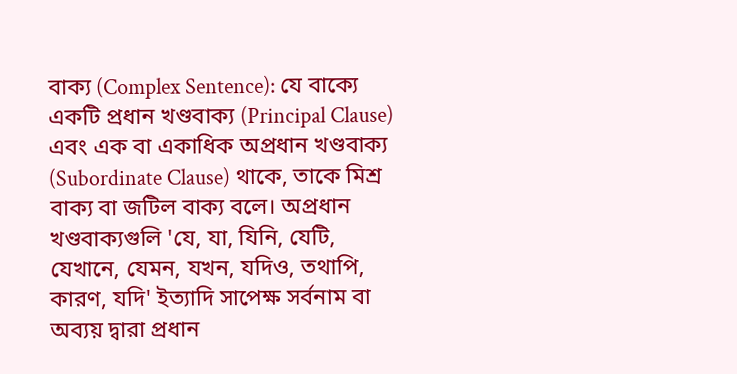বাক্য (Complex Sentence): যে বাক্যে একটি প্রধান খণ্ডবাক্য (Principal Clause) এবং এক বা একাধিক অপ্রধান খণ্ডবাক্য (Subordinate Clause) থাকে, তাকে মিশ্র বাক্য বা জটিল বাক্য বলে। অপ্রধান খণ্ডবাক্যগুলি 'যে, যা, যিনি, যেটি, যেখানে, যেমন, যখন, যদিও, তথাপি, কারণ, যদি' ইত্যাদি সাপেক্ষ সর্বনাম বা অব্যয় দ্বারা প্রধান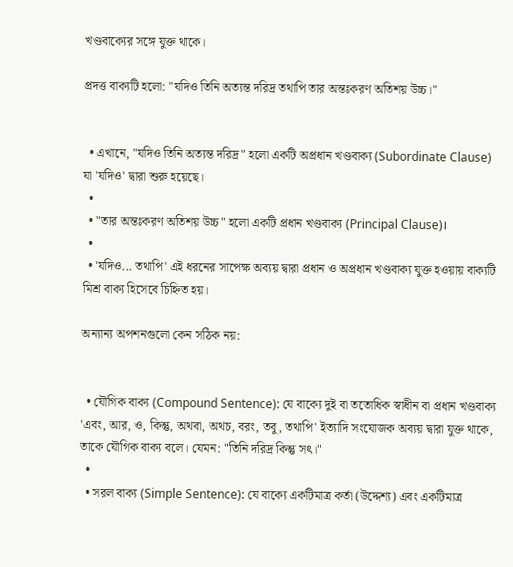খণ্ডবাক্যের সঙ্গে যুক্ত থাকে।

প্রদত্ত বাক্যটি হলো: "যদিও তিনি অত্যন্ত দরিদ্র তথাপি তার অন্তঃকরণ অতিশয় উচ্চ।"


  • এখানে, "যদিও তিনি অত্যন্ত দরিদ্র" হলো একটি অপ্রধান খণ্ডবাক্য (Subordinate Clause) যা 'যদিও' দ্বারা শুরু হয়েছে।
  •
  • "তার অন্তঃকরণ অতিশয় উচ্চ" হলো একটি প্রধান খণ্ডবাক্য (Principal Clause)।
  •
  • 'যদিও... তথাপি' এই ধরনের সাপেক্ষ অব্যয় দ্বারা প্রধান ও অপ্রধান খণ্ডবাক্য যুক্ত হওয়ায় বাক্যটি মিশ্র বাক্য হিসেবে চিহ্নিত হয়।

অন্যান্য অপশনগুলো কেন সঠিক নয়:


  • যৌগিক বাক্য (Compound Sentence): যে বাক্যে দুই বা ততোধিক স্বাধীন বা প্রধান খণ্ডবাক্য 'এবং, আর, ও, কিন্তু, অথবা, অথচ, বরং, তবু, তথাপি' ইত্যাদি সংযোজক অব্যয় দ্বারা যুক্ত থাকে, তাকে যৌগিক বাক্য বলে। যেমন: "তিনি দরিদ্র কিন্তু সৎ।"
  •
  • সরল বাক্য (Simple Sentence): যে বাক্যে একটিমাত্র কর্তা (উদ্দেশ্য) এবং একটিমাত্র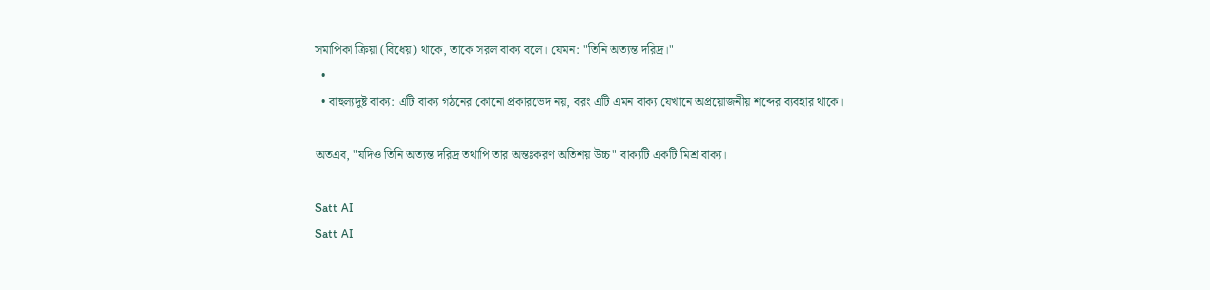সমাপিকা ক্রিয়া (বিধেয়) থাকে, তাকে সরল বাক্য বলে। যেমন: "তিনি অত্যন্ত দরিদ্র।"
  •
  • বাহুল্যদুষ্ট বাক্য: এটি বাক্য গঠনের কোনো প্রকারভেদ নয়, বরং এটি এমন বাক্য যেখানে অপ্রয়োজনীয় শব্দের ব্যবহার থাকে।

অতএব, "যদিও তিনি অত্যন্ত দরিদ্র তথাপি তার অন্তঃকরণ অতিশয় উচ্চ" বাক্যটি একটি মিশ্র বাক্য।

Satt AI
Satt AI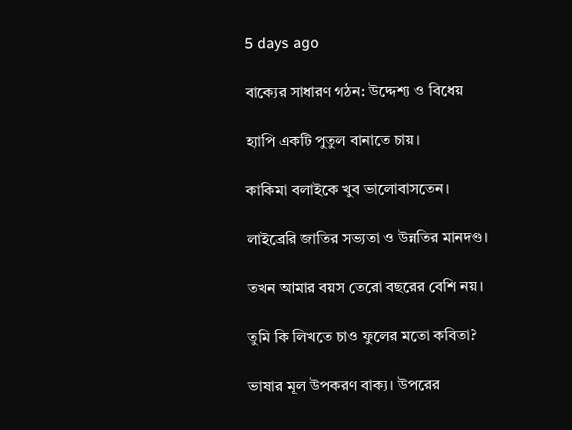5 days ago

বাক্যের সাধারণ গঠন: উদ্দেশ্য ও বিধেয়

হ্যাপি একটি পুতুল বানাতে চায়।

কাকিমা বলাইকে খুব ভালোবাসতেন।

লাইব্রেরি জাতির সভ্যতা ও উন্নতির মানদণ্ড।

তখন আমার বয়স তেরো বছরের বেশি নয়।

তুমি কি লিখতে চাও ফুলের মতো কবিতা?

ভাষার মূল উপকরণ বাক্য। উপরের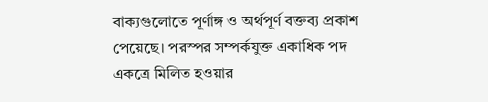বাক্যগুলোতে পূর্ণাঙ্গ ও অর্থপূর্ণ বক্তব্য প্রকাশ পেয়েছে। পরস্পর সম্পর্কযুক্ত একাধিক পদ একত্রে মিলিত হওয়ার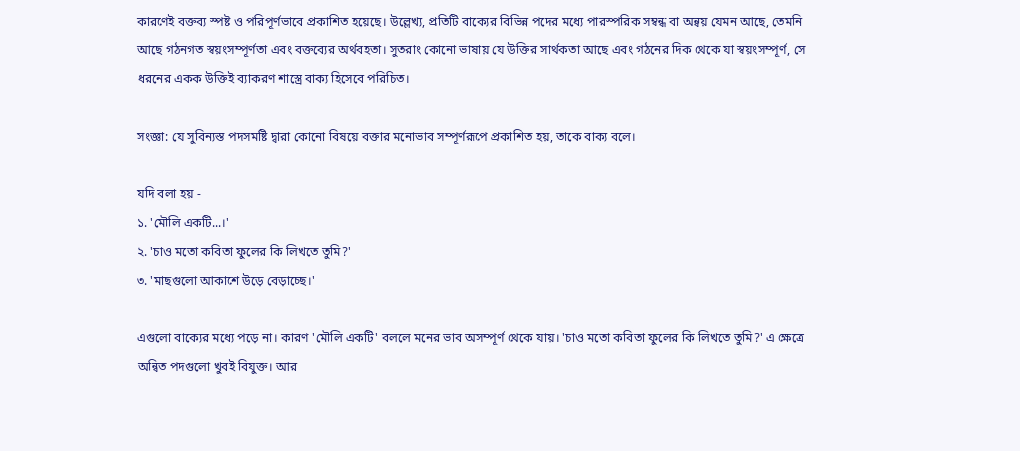কারণেই বক্তব্য স্পষ্ট ও পরিপূর্ণভাবে প্রকাশিত হয়েছে। উল্লেখ্য, প্রতিটি বাক্যের বিভিন্ন পদের মধ্যে পারস্পরিক সম্বন্ধ বা অন্বয় যেমন আছে, তেমনি আছে গঠনগত স্বয়ংসম্পূর্ণতা এবং বক্তব্যের অর্থবহতা। সুতরাং কোনো ভাষায় যে উক্তির সার্থকতা আছে এবং গঠনের দিক থেকে যা স্বয়ংসম্পূর্ণ, সে ধরনের একক উক্তিই ব্যাকরণ শাস্ত্রে বাক্য হিসেবে পরিচিত।

সংজ্ঞা: যে সুবিন্যস্ত পদসমষ্টি দ্বারা কোনো বিষয়ে বক্তার মনোভাব সম্পূর্ণরূপে প্রকাশিত হয়, তাকে বাক্য বলে।

যদি বলা হয় -
১. 'মৌলি একটি...।'
২. 'চাও মতো কবিতা ফুলের কি লিখতে তুমি?'
৩. 'মাছগুলো আকাশে উড়ে বেড়াচ্ছে।'

এগুলো বাক্যের মধ্যে পড়ে না। কারণ 'মৌলি একটি' বললে মনের ভাব অসম্পূর্ণ থেকে যায়। 'চাও মতো কবিতা ফুলের কি লিখতে তুমি?' এ ক্ষেত্রে অন্বিত পদগুলো খুবই বিযুক্ত। আর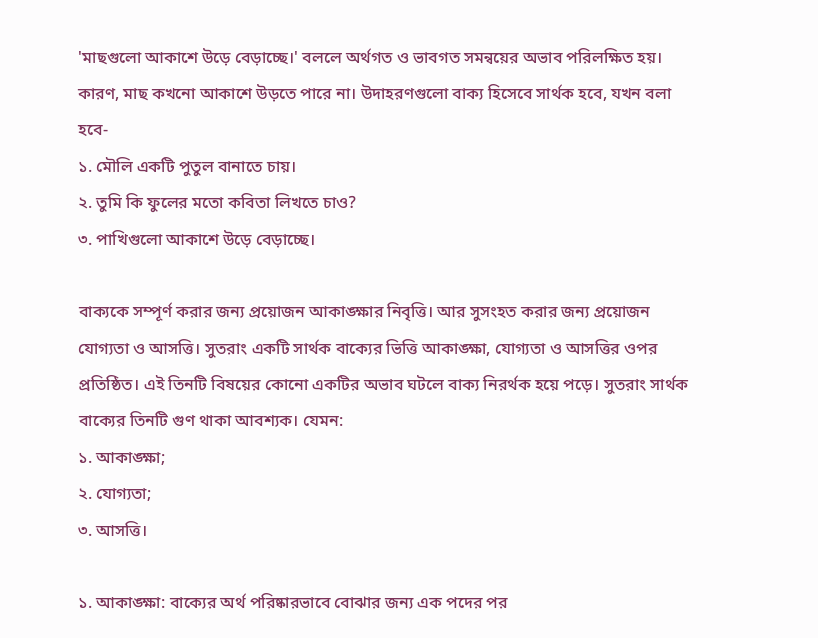'মাছগুলো আকাশে উড়ে বেড়াচ্ছে।' বললে অর্থগত ও ভাবগত সমন্বয়ের অভাব পরিলক্ষিত হয়। কারণ, মাছ কখনো আকাশে উড়তে পারে না। উদাহরণগুলো বাক্য হিসেবে সার্থক হবে, যখন বলা হবে-
১. মৌলি একটি পুতুল বানাতে চায়।
২. তুমি কি ফুলের মতো কবিতা লিখতে চাও?
৩. পাখিগুলো আকাশে উড়ে বেড়াচ্ছে।

বাক্যকে সম্পূর্ণ করার জন্য প্রয়োজন আকাঙ্ক্ষার নিবৃত্তি। আর সুসংহত করার জন্য প্রয়োজন যোগ্যতা ও আসত্তি। সুতরাং একটি সার্থক বাক্যের ভিত্তি আকাঙ্ক্ষা, যোগ্যতা ও আসত্তির ওপর প্রতিষ্ঠিত। এই তিনটি বিষয়ের কোনো একটির অভাব ঘটলে বাক্য নিরর্থক হয়ে পড়ে। সুতরাং সার্থক বাক্যের তিনটি গুণ থাকা আবশ্যক। যেমন:
১. আকাঙ্ক্ষা;
২. যোগ্যতা;
৩. আসত্তি।

১. আকাঙ্ক্ষা: বাক্যের অর্থ পরিষ্কারভাবে বোঝার জন্য এক পদের পর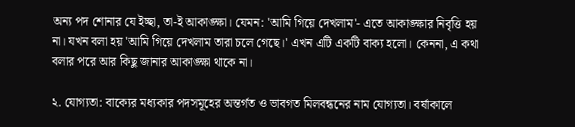অন্য পদ শোনার যে ইচ্ছা, তা-ই আকাঙ্ক্ষা। যেমন: 'আমি গিয়ে দেখলাম'- এতে আকাঙ্ক্ষার নিবৃত্তি হয় না। যখন বলা হয় 'আমি গিয়ে দেখলাম তারা চলে গেছে।' এখন এটি একটি বাক্য হলো। কেননা, এ কথা বলার পরে আর কিছু জানার আকাঙ্ক্ষা থাকে না।

২. যোগ্যতা: বাক্যের মধ্যকার পদসমূহের অন্তর্গত ও ভাবগত মিলবন্ধনের নাম যোগ্যতা। বর্ষাকালে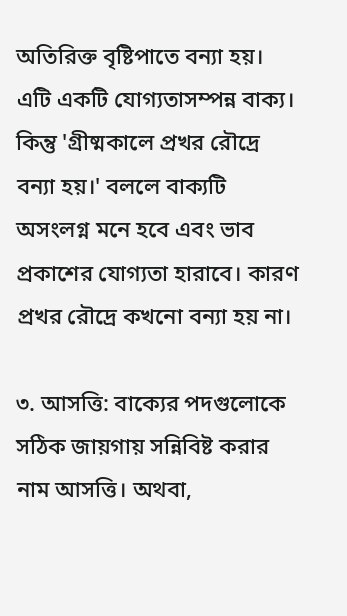অতিরিক্ত বৃষ্টিপাতে বন্যা হয়। এটি একটি যোগ্যতাসম্পন্ন বাক্য। কিন্তু 'গ্রীষ্মকালে প্রখর রৌদ্রে বন্যা হয়।' বললে বাক্যটি অসংলগ্ন মনে হবে এবং ভাব প্রকাশের যোগ্যতা হারাবে। কারণ প্রখর রৌদ্রে কখনো বন্যা হয় না।

৩. আসত্তি: বাক্যের পদগুলোকে সঠিক জায়গায় সন্নিবিষ্ট করার নাম আসত্তি। অথবা,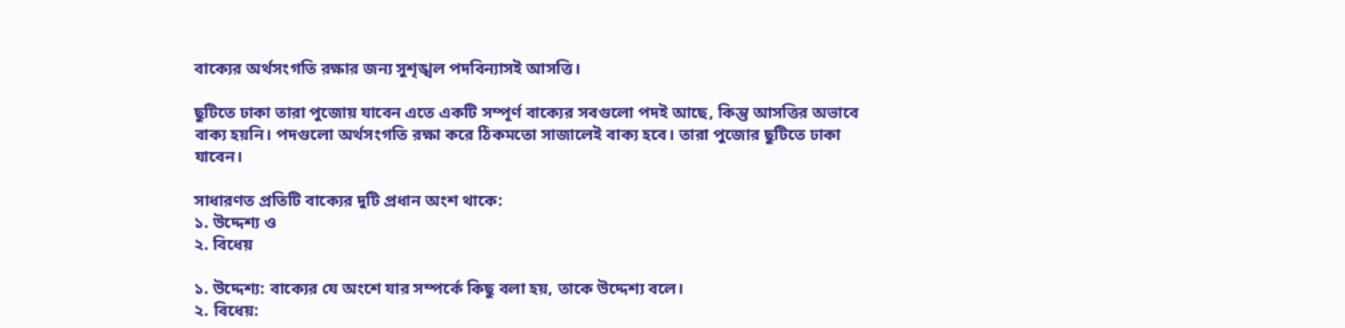বাক্যের অর্থসংগতি রক্ষার জন্য সুশৃঙ্খল পদবিন্যাসই আসত্তি।

ছুটিতে ঢাকা তারা পুজোয় যাবেন এতে একটি সম্পূর্ণ বাক্যের সবগুলো পদই আছে, কিন্তু আসত্তির অভাবে বাক্য হয়নি। পদগুলো অর্থসংগতি রক্ষা করে ঠিকমতো সাজালেই বাক্য হবে। তারা পুজোর ছুটিতে ঢাকা যাবেন।

সাধারণত প্রতিটি বাক্যের দুটি প্রধান অংশ থাকে:
১. উদ্দেশ্য ও
২. বিধেয়

১. উদ্দেশ্য: বাক্যের যে অংশে যার সম্পর্কে কিছু বলা হয়, তাকে উদ্দেশ্য বলে।
২. বিধেয়: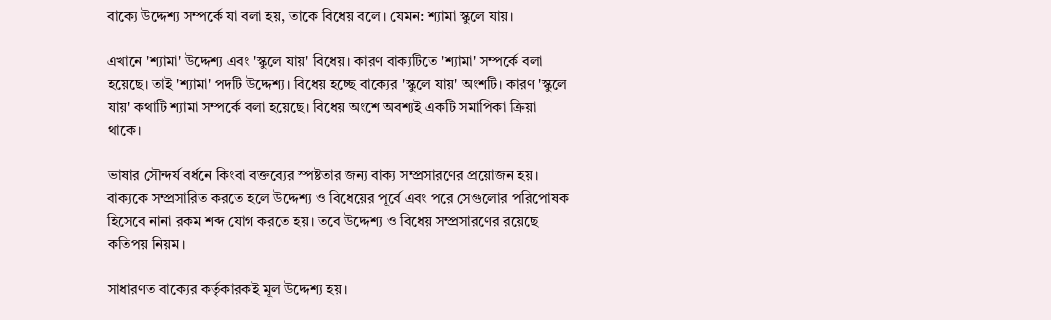বাক্যে উদ্দেশ্য সম্পর্কে যা বলা হয়, তাকে বিধেয় বলে। যেমন: শ্যামা স্কুলে যায়।

এখানে 'শ্যামা' উদ্দেশ্য এবং 'স্কুলে যায়' বিধেয়। কারণ বাক্যটিতে 'শ্যামা' সম্পর্কে বলা হয়েছে। তাই 'শ্যামা' পদটি উদ্দেশ্য। বিধেয় হচ্ছে বাক্যের 'স্কুলে যায়' অংশটি। কারণ 'স্কুলে যায়' কথাটি শ্যামা সম্পর্কে বলা হয়েছে। বিধেয় অংশে অবশ্যই একটি সমাপিকা ক্রিয়া থাকে।

ভাষার সৌন্দর্য বর্ধনে কিংবা বক্তব্যের স্পষ্টতার জন্য বাক্য সম্প্রসারণের প্রয়োজন হয়। বাক্যকে সম্প্রসারিত করতে হলে উদ্দেশ্য ও বিধেয়ের পূর্বে এবং পরে সেগুলোর পরিপোষক হিসেবে নানা রকম শব্দ যোগ করতে হয়। তবে উদ্দেশ্য ও বিধেয় সম্প্রসারণের রয়েছে কতিপয় নিয়ম।

সাধারণত বাক্যের কর্তৃকারকই মূল উদ্দেশ্য হয়।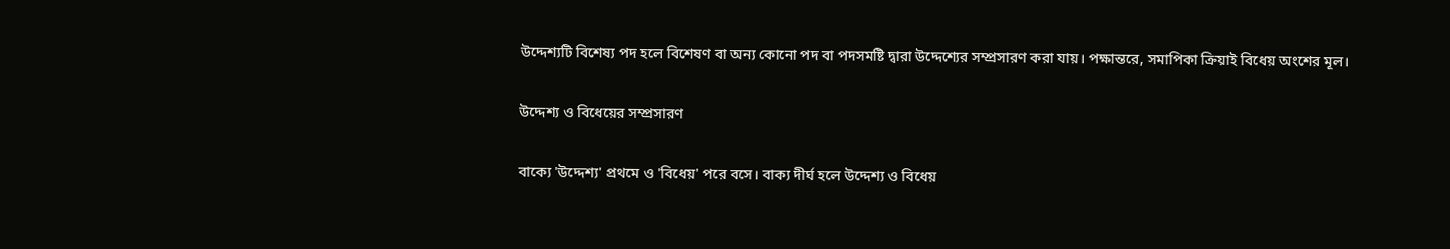উদ্দেশ্যটি বিশেষ্য পদ হলে বিশেষণ বা অন্য কোনো পদ বা পদসমষ্টি দ্বারা উদ্দেশ্যের সম্প্রসারণ করা যায়। পক্ষান্তরে, সমাপিকা ক্রিয়াই বিধেয় অংশের মূল।

উদ্দেশ্য ও বিধেয়ের সম্প্রসারণ

বাক্যে 'উদ্দেশ্য' প্রথমে ও 'বিধেয়' পরে বসে। বাক্য দীর্ঘ হলে উদ্দেশ্য ও বিধেয়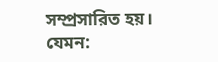সম্প্রসারিত হয়। যেমন: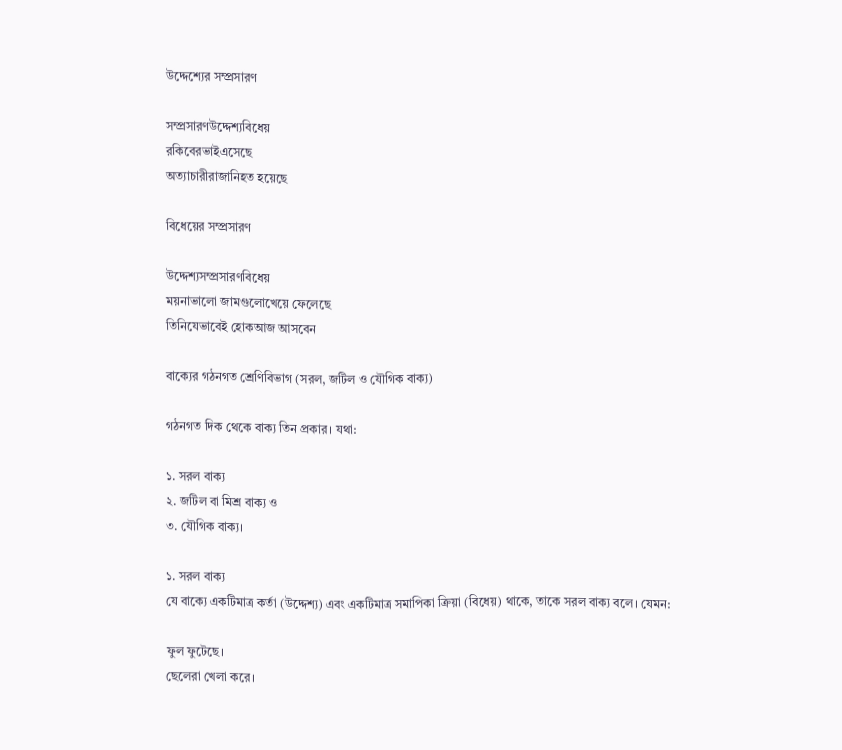উদ্দেশ্যের সম্প্রসারণ

সম্প্রসারণউদ্দেশ্যবিধেয়
রকিবেরভাইএসেছে
অত্যাচারীরাজানিহত হয়েছে

বিধেয়ের সম্প্রসারণ

উদ্দেশ্যসম্প্রসারণবিধেয়
ময়নাভালো জামগুলোখেয়ে ফেলেছে
তিনিযেভাবেই হোকআজ আসবেন

বাক্যের গঠনগত শ্রেণিবিভাগ (সরল, জটিল ও যৌগিক বাক্য)

গঠনগত দিক থেকে বাক্য তিন প্রকার। যথা:

১. সরল বাক্য
২. জটিল বা মিশ্র বাক্য ও
৩. যৌগিক বাক্য।

১. সরল বাক্য
যে বাক্যে একটিমাত্র কর্তা (উদ্দেশ্য) এবং একটিমাত্র সমাপিকা ক্রিয়া (বিধেয়) থাকে, তাকে সরল বাক্য বলে। যেমন:

ফুল ফুটেছে।
ছেলেরা খেলা করে।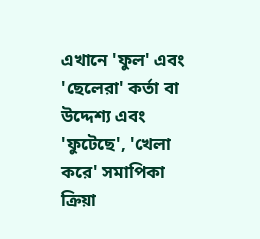এখানে 'ফুল' এবং 'ছেলেরা' কর্তা বা উদ্দেশ্য এবং 'ফুটেছে', 'খেলা করে' সমাপিকা ক্রিয়া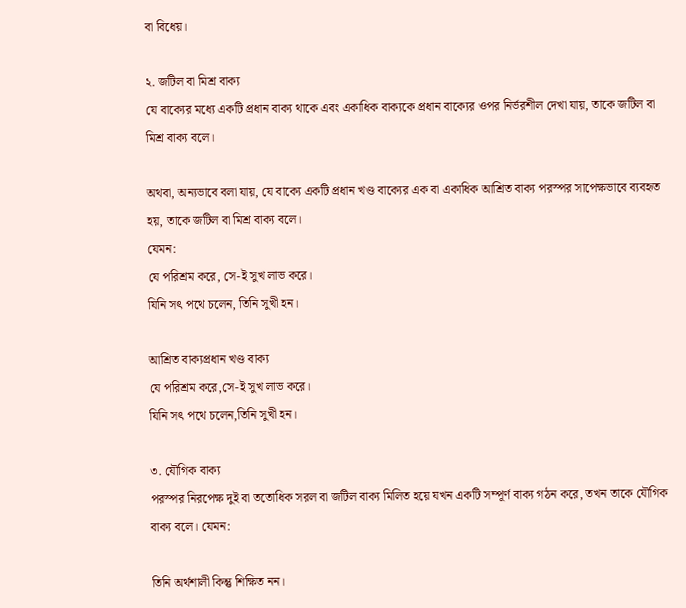বা বিধেয়।

২. জটিল বা মিশ্র বাক্য
যে বাক্যের মধ্যে একটি প্রধান বাক্য থাকে এবং একাধিক বাক্যকে প্রধান বাক্যের ওপর নির্ভরশীল দেখা যায়, তাকে জটিল বা মিশ্র বাক্য বলে।

অথবা, অন্যভাবে বলা যায়, যে বাক্যে একটি প্রধান খণ্ড বাক্যের এক বা একাধিক আশ্রিত বাক্য পরস্পর সাপেক্ষভাবে ব্যবহৃত হয়, তাকে জটিল বা মিশ্র বাক্য বলে।
যেমন:
যে পরিশ্রম করে, সে-ই সুখ লাভ করে।
যিনি সৎ পথে চলেন, তিনি সুখী হন।

আশ্রিত বাক্যপ্রধান খণ্ড বাক্য
যে পরিশ্রম করে,সে-ই সুখ লাভ করে।
যিনি সৎ পথে চলেন,তিনি সুখী হন।

৩. যৌগিক বাক্য
পরস্পর নিরপেক্ষ দুই বা ততোধিক সরল বা জটিল বাক্য মিলিত হয়ে যখন একটি সম্পূর্ণ বাক্য গঠন করে, তখন তাকে যৌগিক বাক্য বলে। যেমন:

তিনি অর্থশালী কিন্তু শিক্ষিত নন।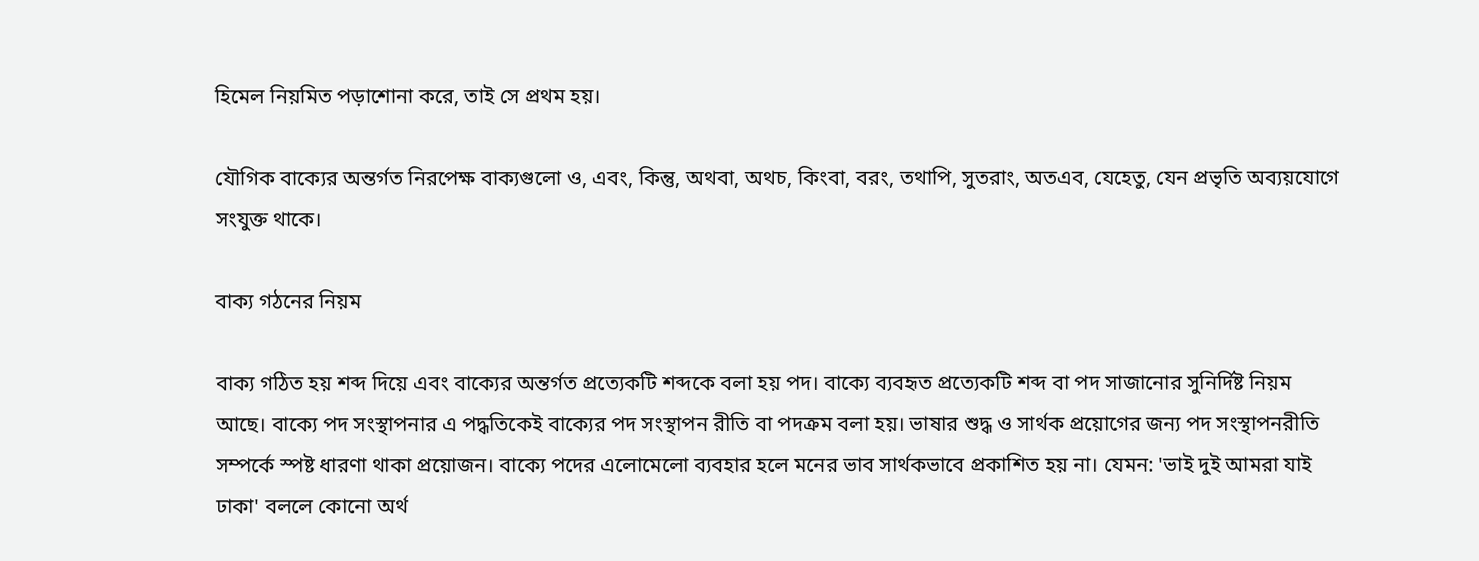হিমেল নিয়মিত পড়াশোনা করে, তাই সে প্রথম হয়।

যৌগিক বাক্যের অন্তর্গত নিরপেক্ষ বাক্যগুলো ও, এবং, কিন্তু, অথবা, অথচ, কিংবা, বরং, তথাপি, সুতরাং, অতএব, যেহেতু, যেন প্রভৃতি অব্যয়যোগে সংযুক্ত থাকে।

বাক্য গঠনের নিয়ম

বাক্য গঠিত হয় শব্দ দিয়ে এবং বাক্যের অন্তর্গত প্রত্যেকটি শব্দকে বলা হয় পদ। বাক্যে ব্যবহৃত প্রত্যেকটি শব্দ বা পদ সাজানোর সুনির্দিষ্ট নিয়ম আছে। বাক্যে পদ সংস্থাপনার এ পদ্ধতিকেই বাক্যের পদ সংস্থাপন রীতি বা পদক্রম বলা হয়। ভাষার শুদ্ধ ও সার্থক প্রয়োগের জন্য পদ সংস্থাপনরীতি সম্পর্কে স্পষ্ট ধারণা থাকা প্রয়োজন। বাক্যে পদের এলোমেলো ব্যবহার হলে মনের ভাব সার্থকভাবে প্রকাশিত হয় না। যেমন: 'ভাই দুই আমরা যাই ঢাকা' বললে কোনো অর্থ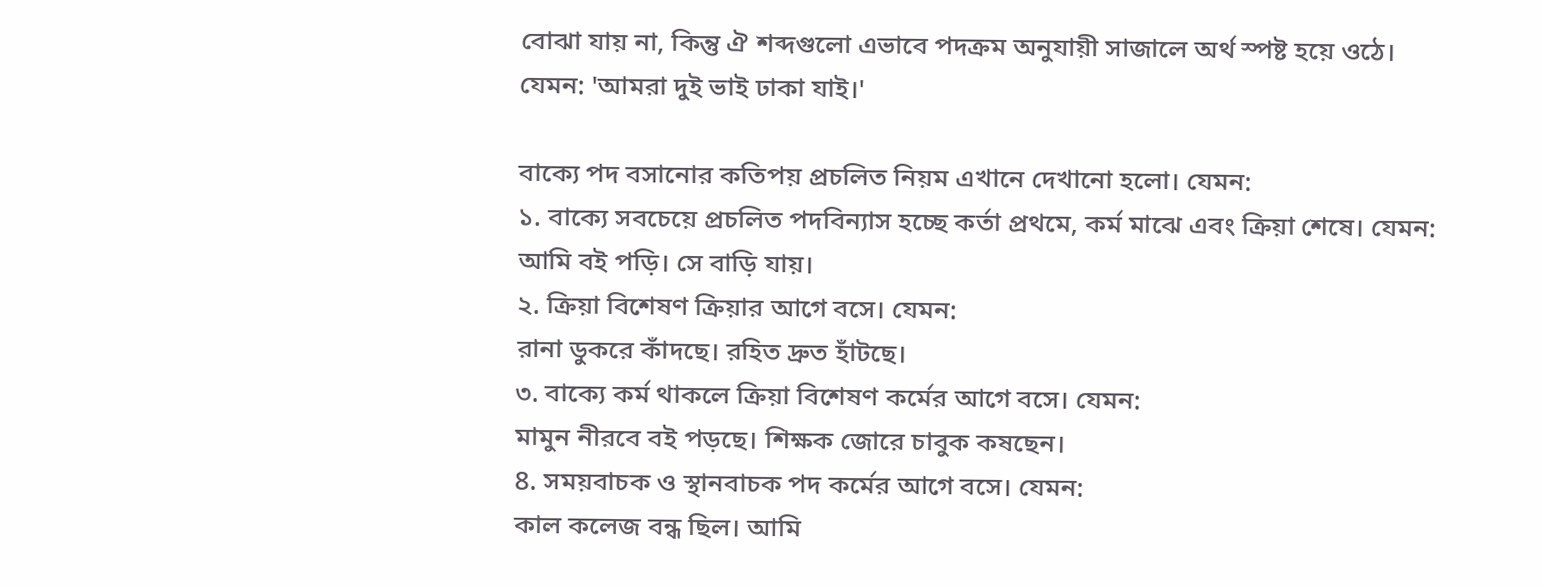বোঝা যায় না, কিন্তু ঐ শব্দগুলো এভাবে পদক্রম অনুযায়ী সাজালে অর্থ স্পষ্ট হয়ে ওঠে। যেমন: 'আমরা দুই ভাই ঢাকা যাই।'

বাক্যে পদ বসানোর কতিপয় প্রচলিত নিয়ম এখানে দেখানো হলো। যেমন:
১. বাক্যে সবচেয়ে প্রচলিত পদবিন্যাস হচ্ছে কর্তা প্রথমে, কর্ম মাঝে এবং ক্রিয়া শেষে। যেমন:
আমি বই পড়ি। সে বাড়ি যায়।
২. ক্রিয়া বিশেষণ ক্রিয়ার আগে বসে। যেমন:
রানা ডুকরে কাঁদছে। রহিত দ্রুত হাঁটছে।
৩. বাক্যে কর্ম থাকলে ক্রিয়া বিশেষণ কর্মের আগে বসে। যেমন:
মামুন নীরবে বই পড়ছে। শিক্ষক জোরে চাবুক কষছেন।
8. সময়বাচক ও স্থানবাচক পদ কর্মের আগে বসে। যেমন:
কাল কলেজ বন্ধ ছিল। আমি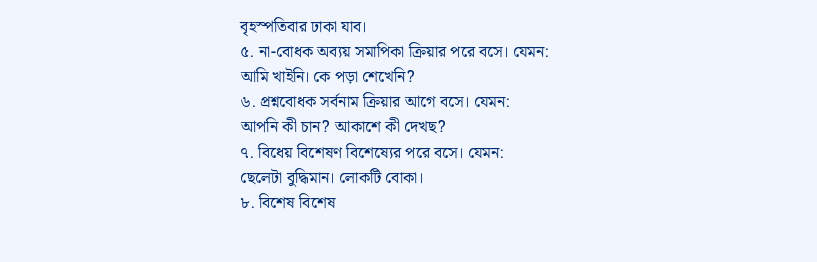বৃহস্পতিবার ঢাকা যাব।
৫. না-বোধক অব্যয় সমাপিকা ক্রিয়ার পরে বসে। যেমন:
আমি খাইনি। কে পড়া শেখেনি?
৬. প্রশ্নবোধক সর্বনাম ক্রিয়ার আগে বসে। যেমন:
আপনি কী চান? আকাশে কী দেখছ?
৭. বিধেয় বিশেষণ বিশেষ্যের পরে বসে। যেমন:
ছেলেটা বুদ্ধিমান। লোকটি বোকা।
৮. বিশেষ বিশেষ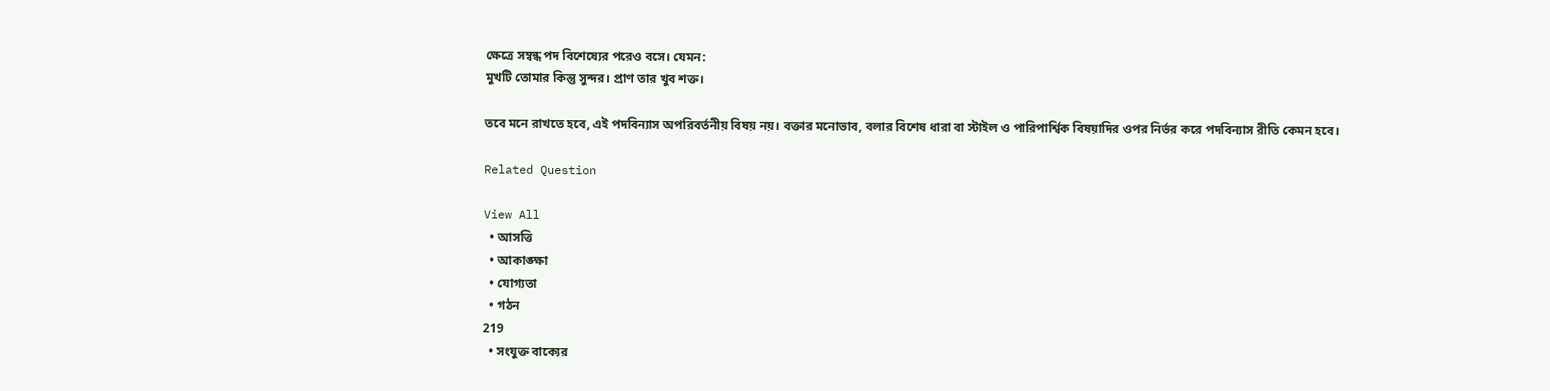ক্ষেত্রে সম্বন্ধ পদ বিশেষ্যের পরেও বসে। যেমন:
মুখটি তোমার কিন্তু সুন্দর। প্রাণ তার খুব শক্ত।

তবে মনে রাখতে হবে, এই পদবিন্যাস অপরিবর্তনীয় বিষয় নয়। বক্তার মনোভাব, বলার বিশেষ ধারা বা স্টাইল ও পারিপার্শ্বিক বিষয়াদির ওপর নির্ভর করে পদবিন্যাস রীতি কেমন হবে।

Related Question

View All
  • আসত্তি
  • আকাঙ্ক্ষা
  • যোগ্যতা
  • গঠন
219
  • সংযুক্ত বাক্যের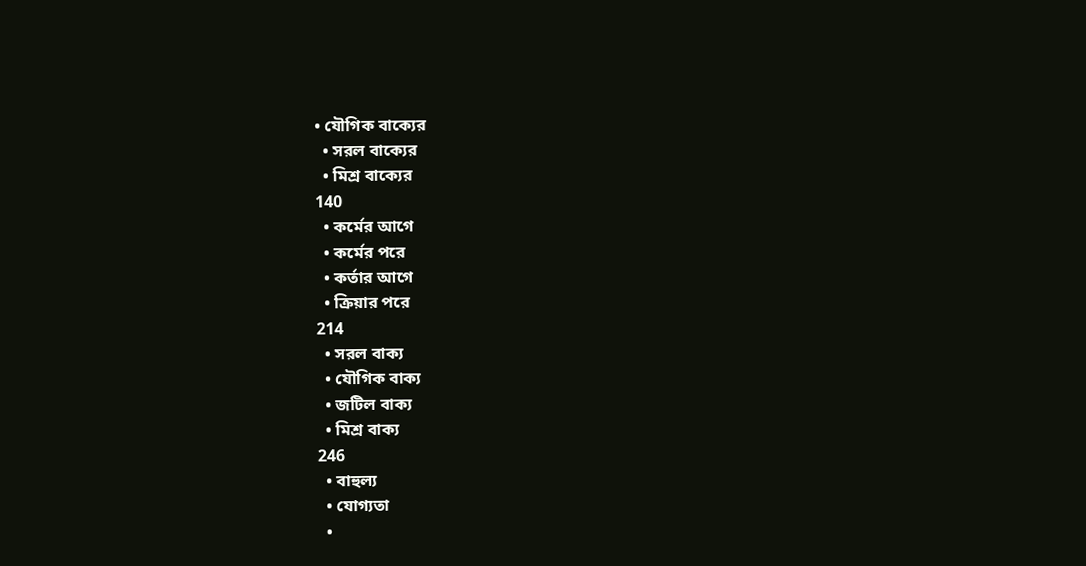• যৌগিক বাক্যের
  • সরল বাক্যের
  • মিশ্র বাক্যের
140
  • কর্মের আগে
  • কর্মের পরে
  • কর্তার আগে
  • ক্রিয়ার পরে
214
  • সরল বাক্য
  • যৌগিক বাক্য
  • জটিল বাক্য
  • মিশ্র বাক্য
246
  • বাহুল্য
  • যোগ্যতা
  •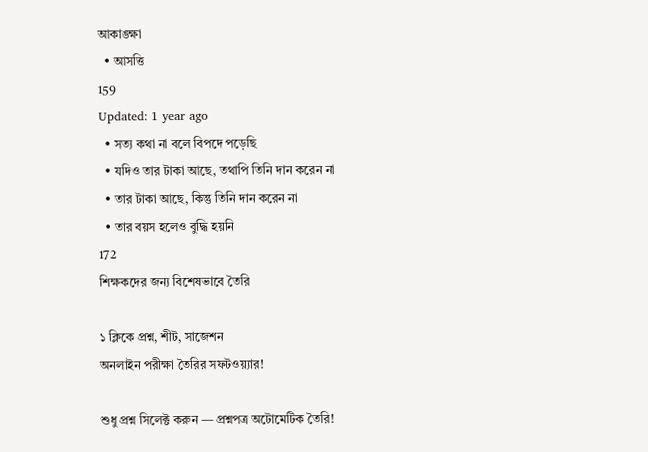আকাঙ্ক্ষা
  • আসত্তি
159
Updated: 1 year ago
  • সত্য কথা না বলে বিপদে পড়েছি
  • যদিও তার টাকা আছে, তথাপি তিনি দান করেন না
  • তার টাকা আছে, কিন্তু তিনি দান করেন না
  • তার বয়স হলেও বুদ্ধি হয়নি
172
শিক্ষকদের জন্য বিশেষভাবে তৈরি

১ ক্লিকে প্রশ্ন, শীট, সাজেশন
অনলাইন পরীক্ষা তৈরির সফটওয়্যার!

শুধু প্রশ্ন সিলেক্ট করুন — প্রশ্নপত্র অটোমেটিক তৈরি!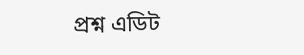প্রশ্ন এডিট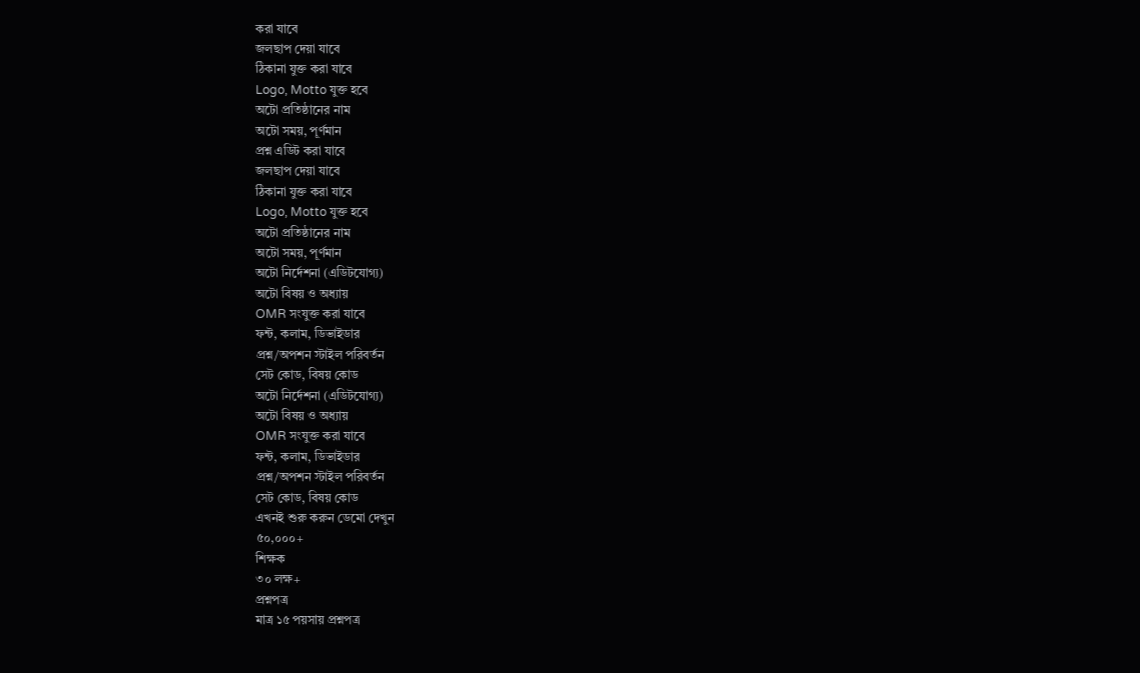করা যাবে
জলছাপ দেয়া যাবে
ঠিকানা যুক্ত করা যাবে
Logo, Motto যুক্ত হবে
অটো প্রতিষ্ঠানের নাম
অটো সময়, পূর্ণমান
প্রশ্ন এডিট করা যাবে
জলছাপ দেয়া যাবে
ঠিকানা যুক্ত করা যাবে
Logo, Motto যুক্ত হবে
অটো প্রতিষ্ঠানের নাম
অটো সময়, পূর্ণমান
অটো নির্দেশনা (এডিটযোগ্য)
অটো বিষয় ও অধ্যায়
OMR সংযুক্ত করা যাবে
ফন্ট, কলাম, ডিভাইডার
প্রশ্ন/অপশন স্টাইল পরিবর্তন
সেট কোড, বিষয় কোড
অটো নির্দেশনা (এডিটযোগ্য)
অটো বিষয় ও অধ্যায়
OMR সংযুক্ত করা যাবে
ফন্ট, কলাম, ডিভাইডার
প্রশ্ন/অপশন স্টাইল পরিবর্তন
সেট কোড, বিষয় কোড
এখনই শুরু করুন ডেমো দেখুন
৫০,০০০+
শিক্ষক
৩০ লক্ষ+
প্রশ্নপত্র
মাত্র ১৫ পয়সায় প্রশ্নপত্র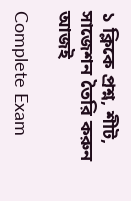১ ক্লিকে প্রশ্ন, শীট, সাজেশন তৈরি করুন আজই

Complete Exam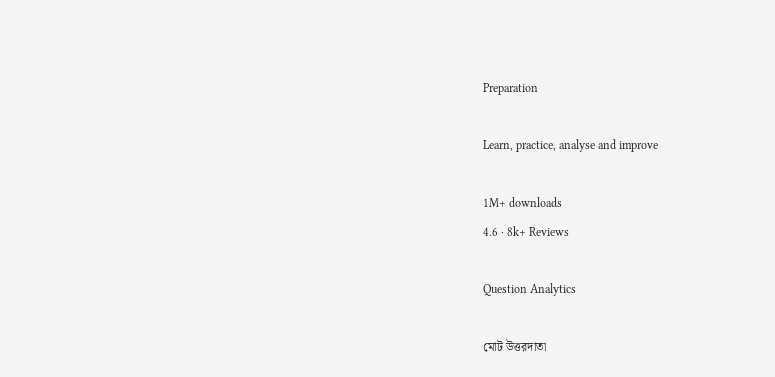Preparation

Learn, practice, analyse and improve

1M+ downloads
4.6 · 8k+ Reviews

Question Analytics

মোট উত্তরদাতা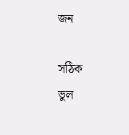জন

সঠিক
ভুল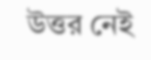উত্তর নেই